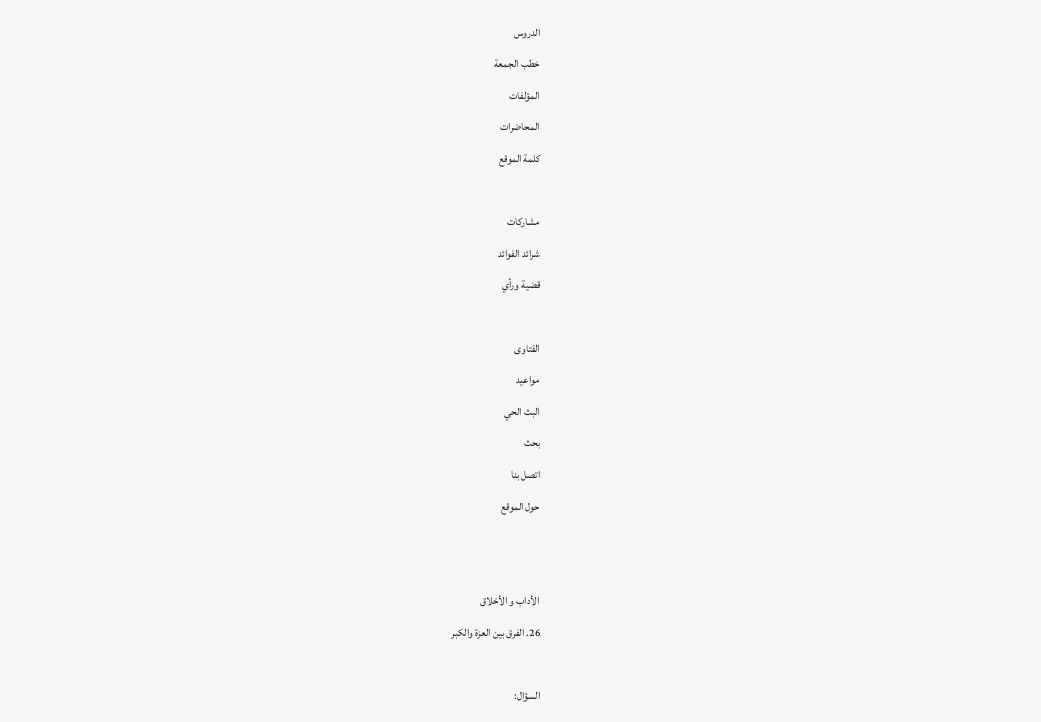الدروس
خطب الجمعة
المؤلفات
المحاضرات
كلمة الموقع

مشاركات
شرائد الفوائد
قضية ورأي

الفتاوى
مواعيد
البث الحي
بحث
اتصل بنا
حول الموقع


الأداب و الأخلاق
26. الفرق بين العزة والكبر

السؤال: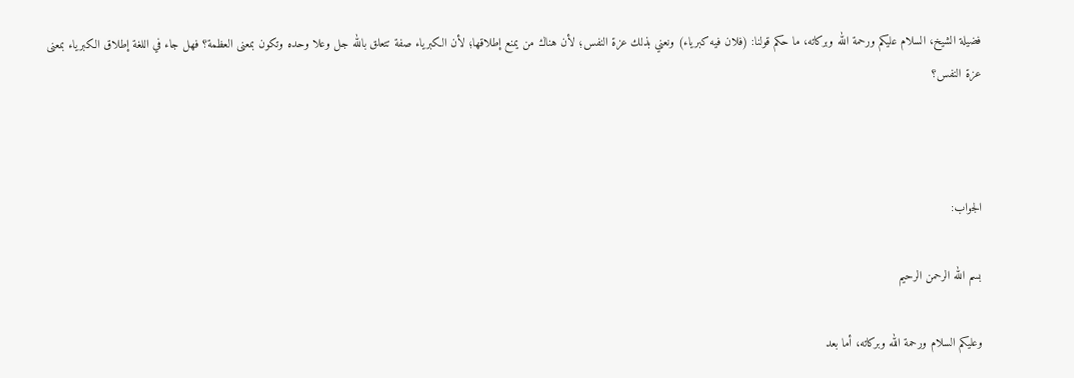فضيلة الشيخ، السلام عليكم ورحمة الله وبركاته، ما حكم قولنا: (فلان فيه كبرياء) ونعني بذلك عزة النفس؛ لأن هناك من يمنع إطلاقها؛ لأن الكبرياء صفة تتعلق بالله جل وعلا وحده وتكون بمعنى العظمة؟ فهل جاء في اللغة إطلاق الكبرياء بمعنى عزة النفس؟



الجواب:

بسم الله الرحمن الرحيم

وعليكم السلام ورحمة الله وبركاته، أما بعد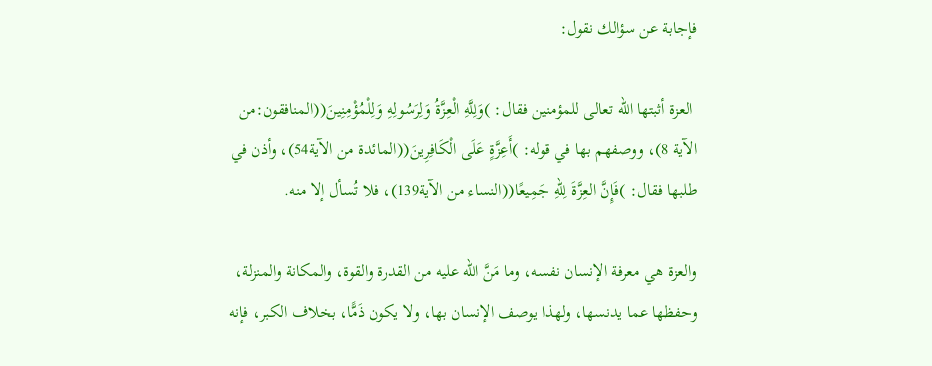فإجابة عن سؤالك نقول:

 العزة أثبتها الله تعالى للمؤمنين فقال: )وَلِلَّهِ الْعِزَّةُ وَلِرَسُولِهِ وَلِلْمُؤْمِنِينَ((المنافقون:من الآية 8)، ووصفهم بها في قوله: )أَعِزَّةٍ عَلَى الْكَافِرِينَ((المائدة من الآية54)، وأذن في طلبها فقال: )فَإِنَّ العِزَّةَ لِلّهِ جَمِيعًا((النساء من الآية139)، فلا تُسأل إلا منه.

والعزة هي معرفة الإنسان نفسه، وما مَنَّ الله عليه من القدرة والقوة، والمكانة والمنزلة، وحفظها عما يدنسها، ولهذا يوصف الإنسان بها، ولا يكون ذَمًّا، بخلاف الكبر، فإنه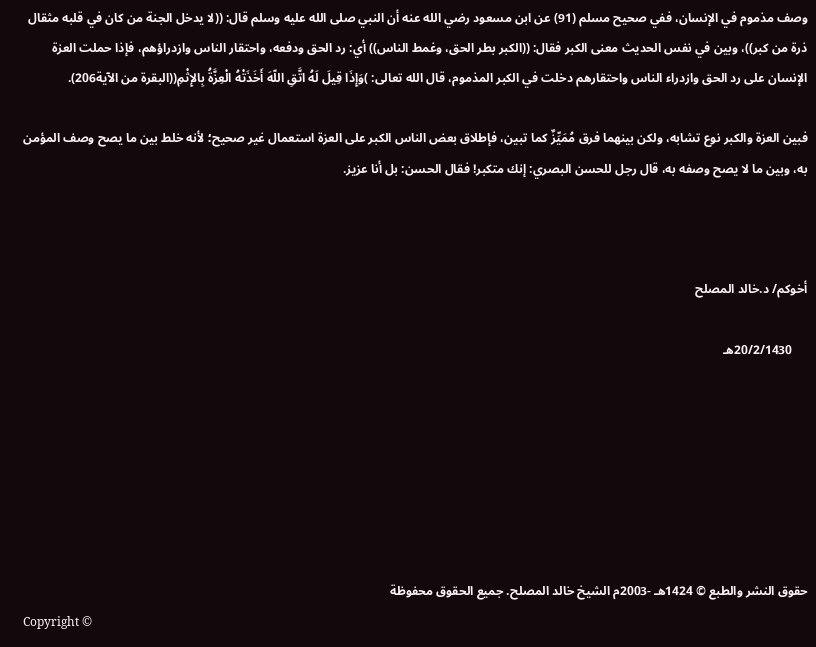وصف مذموم في الإنسان، ففي صحيح مسلم (91) عن ابن مسعود رضي الله عنه أن النبي صلى الله عليه وسلم قال: ((لا يدخل الجنة من كان في قلبه مثقال ذرة من كبر))، وبين في نفس الحديث معنى الكبر فقال: ((الكبر بطر الحق، وغمط الناس)) أي: رد الحق ودفعه، واحتقار الناس وازدراؤهم، فإذا حملت العزة الإنسان على رد الحق وازدراء الناس واحتقارهم دخلت في الكبر المذموم، قال الله تعالى: )وَإِذَا قِيلَ لَهُ اتَّقِ اللّهَ أَخَذَتْهُ الْعِزَّةُ بِالإِثْمِ((البقرة من الآية206).

فبين العزة والكبر نوع تشابه، ولكن بينهما فرق مُمَيِّزٌ كما تبين، فإطلاق بعض الناس الكبر على العزة استعمال غير صحيح؛ لأنه خلط بين ما يصح وصف المؤمن به، وبين ما لا يصح وصفه به، قال رجل للحسن البصري: إنك متكبر! فقال الحسن: بل أنا عزيز.



أخوكم/ د.خالد المصلح

     20/2/1430هـ







حقوق النشر والطبع © 1424هـ -2003م الشيخ خالد المصلح. جميع الحقوق محفوظة
Copyright ©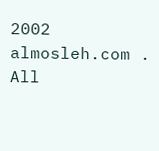2002 almosleh.com . All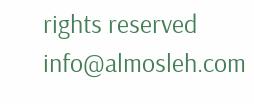rights reserved
info@almosleh.com